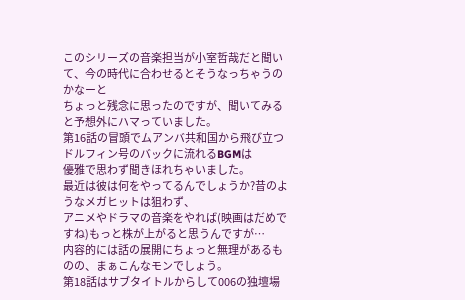このシリーズの音楽担当が小室哲哉だと聞いて、今の時代に合わせるとそうなっちゃうのかなーと
ちょっと残念に思ったのですが、聞いてみると予想外にハマっていました。
第16話の冒頭でムアンバ共和国から飛び立つドルフィン号のバックに流れるBGMは
優雅で思わず聞きほれちゃいました。
最近は彼は何をやってるんでしょうか?昔のようなメガヒットは狙わず、
アニメやドラマの音楽をやれば(映画はだめですね)もっと株が上がると思うんですが…
内容的には話の展開にちょっと無理があるものの、まぁこんなモンでしょう。
第18話はサブタイトルからして006の独壇場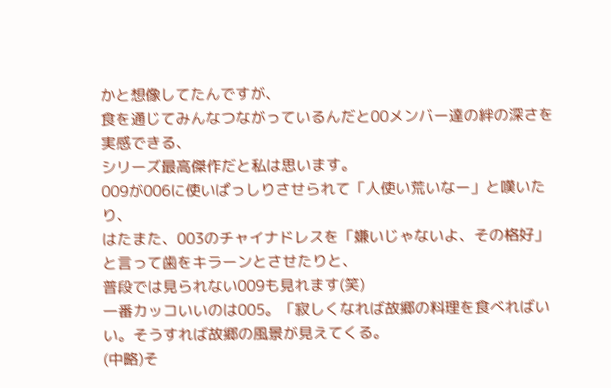かと想像してたんですが、
食を通じてみんなつながっているんだと00メンバー達の絆の深さを実感できる、
シリーズ最高傑作だと私は思います。
009が006に使いぱっしりさせられて「人使い荒いなー」と嘆いたり、
はたまた、003のチャイナドレスを「嫌いじゃないよ、その格好」と言って歯をキラーンとさせたりと、
普段では見られない009も見れます(笑)
一番カッコいいのは005。「寂しくなれば故郷の料理を食べればいい。そうすれば故郷の風景が見えてくる。
(中略)そ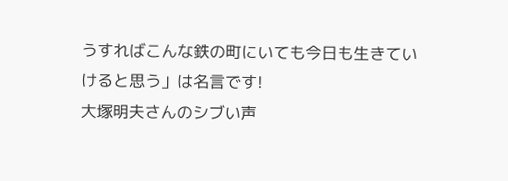うすればこんな鉄の町にいても今日も生きていけると思う」は名言です!
大塚明夫さんのシブい声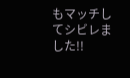もマッチしてシビレました!!